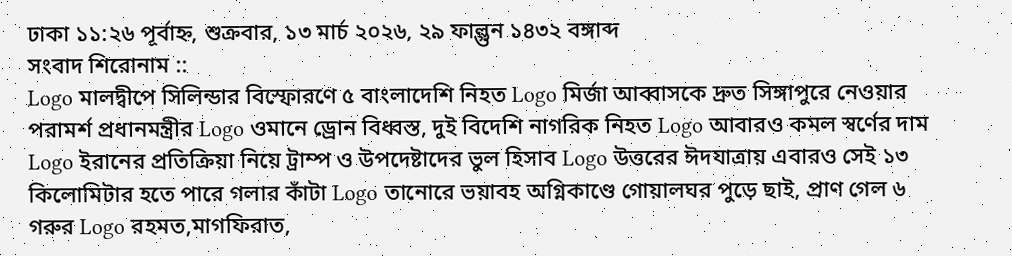ঢাকা ১১:২৬ পূর্বাহ্ন, শুক্রবার, ১৩ মার্চ ২০২৬, ২৯ ফাল্গুন ১৪৩২ বঙ্গাব্দ
সংবাদ শিরোনাম ::
Logo মালদ্বীপে সিলিন্ডার বিস্ফোরণে ৫ বাংলাদেশি নিহত Logo মির্জা আব্বাসকে দ্রুত সিঙ্গাপুরে নেওয়ার পরামর্শ প্রধানমন্ত্রীর Logo ওমানে ড্রোন বিধ্বস্ত, দুই বিদেশি নাগরিক নিহত Logo আবারও কমল স্বর্ণের দাম Logo ইরানের প্রতিক্রিয়া নিয়ে ট্রাম্প ও উপদেষ্টাদের ভুল হিসাব Logo উত্তরের ঈদযাত্রায় এবারও সেই ১৩ কিলোমিটার হতে পারে গলার কাঁটা Logo তানোরে ভয়াবহ অগ্নিকাণ্ডে গোয়ালঘর পুড়ে ছাই, প্রাণ গেল ৬ গরুর Logo রহমত,মাগফিরাত,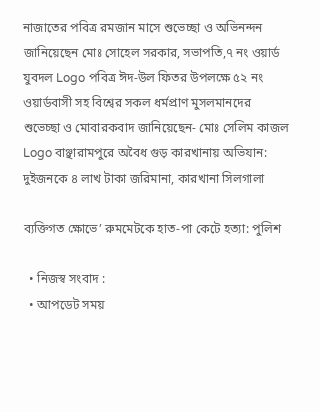নাজাতের পবিত্র রমজান মাসে শুভেচ্ছা ও অভিনন্দন জানিয়েছেন মোঃ সোহেল সরকার, সভাপতি,৭ নং ওয়ার্ড যুবদল Logo পবিত্র ঈদ-উল ফিতর উপলক্ষে ৫২ নং ওয়ার্ডবাসী সহ বিশ্বের সকল ধর্মপ্রাণ মুসলমানদের শুভেচ্ছা ও মোবারকবাদ জানিয়েছেন- মোঃ সেলিম কাজল Logo বাঞ্ছারামপুরে অবৈধ গুড় কারখানায় অভিযান: দুইজনকে ৪ লাখ টাকা জরিমানা, কারখানা সিলগালা

ব্যক্তিগত ক্ষোভে’ রুমমেটকে হাত-পা কেটে হত্যা: পুলিশ

  • নিজস্ব সংবাদ :
  • আপডেট সময়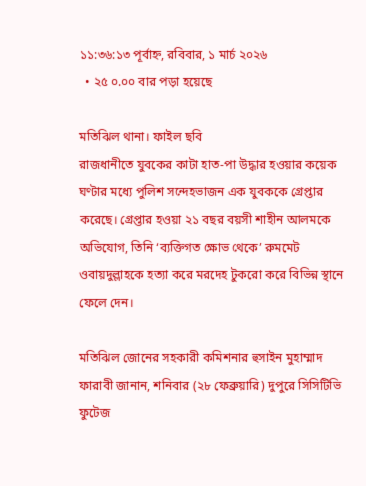১১:৩৬:১৩ পূর্বাহ্ন, রবিবার, ১ মার্চ ২০২৬
  • ২৫ ০.০০ বার পড়া হয়েছে

মতিঝিল থানা। ফাইল ছবি
রাজধানীতে যুবকের কাটা হাত-পা উদ্ধার হওয়ার কয়েক ঘণ্টার মধ্যে পুলিশ সন্দেহভাজন এক যুবককে গ্রেপ্তার করেছে। গ্রেপ্তার হওয়া ২১ বছর বয়সী শাহীন আলমকে অভিযোগ, তিনি ‘ব্যক্তিগত ক্ষোভ থেকে’ রুমমেট ওবায়দুল্লাহকে হত্যা করে মরদেহ টুকরো করে বিভিন্ন স্থানে ফেলে দেন।

মতিঝিল জোনের সহকারী কমিশনার হুসাইন মুহাম্মাদ ফারাবী জানান, শনিবার (২৮ ফেব্রুয়ারি) দুপুরে সিসিটিভি ফুটেজ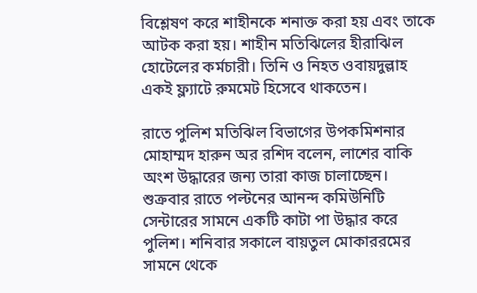বিশ্লেষণ করে শাহীনকে শনাক্ত করা হয় এবং তাকে আটক করা হয়। শাহীন মতিঝিলের হীরাঝিল হোটেলের কর্মচারী। তিনি ও নিহত ওবায়দুল্লাহ একই ফ্ল্যাটে রুমমেট হিসেবে থাকতেন।

রাতে পুলিশ মতিঝিল বিভাগের উপকমিশনার মোহাম্মদ হারুন অর রশিদ বলেন, লাশের বাকি অংশ উদ্ধারের জন্য তারা কাজ চালাচ্ছেন। শুক্রবার রাতে পল্টনের আনন্দ কমিউনিটি সেন্টারের সামনে একটি কাটা পা উদ্ধার করে পুলিশ। শনিবার সকালে বায়তুল মোকাররমের সামনে থেকে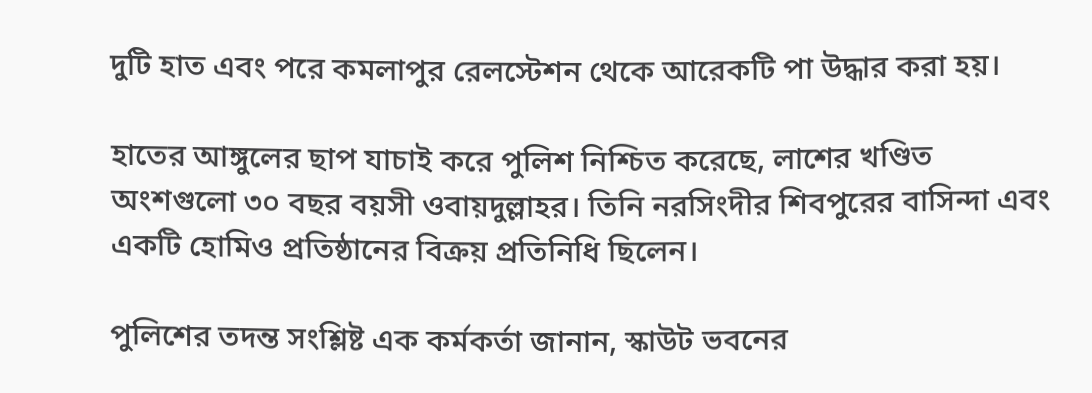দুটি হাত এবং পরে কমলাপুর রেলস্টেশন থেকে আরেকটি পা উদ্ধার করা হয়।

হাতের আঙ্গুলের ছাপ যাচাই করে পুলিশ নিশ্চিত করেছে, লাশের খণ্ডিত অংশগুলো ৩০ বছর বয়সী ওবায়দুল্লাহর। তিনি নরসিংদীর শিবপুরের বাসিন্দা এবং একটি হোমিও প্রতিষ্ঠানের বিক্রয় প্রতিনিধি ছিলেন।

পুলিশের তদন্ত সংশ্লিষ্ট এক কর্মকর্তা জানান, স্কাউট ভবনের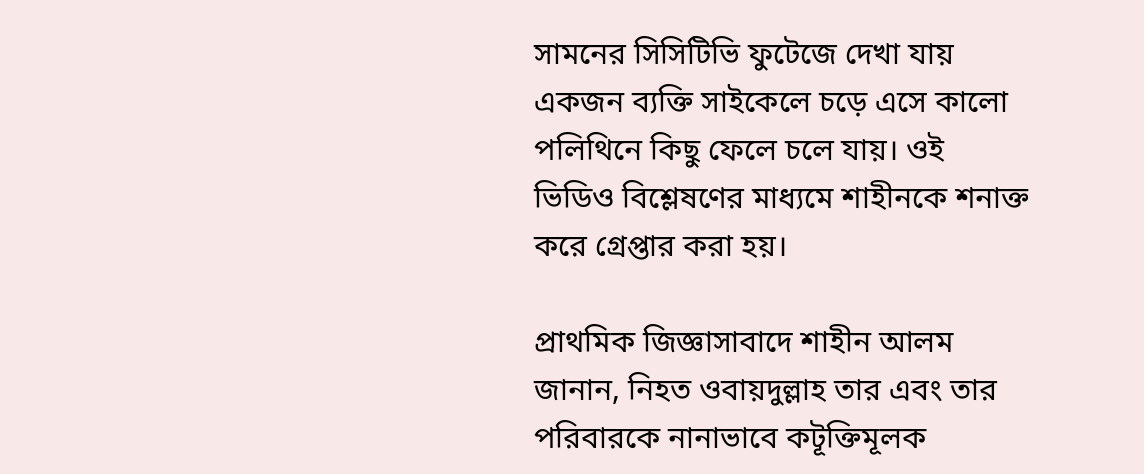সামনের সিসিটিভি ফুটেজে দেখা যায় একজন ব্যক্তি সাইকেলে চড়ে এসে কালো পলিথিনে কিছু ফেলে চলে যায়। ওই ভিডিও বিশ্লেষণের মাধ্যমে শাহীনকে শনাক্ত করে গ্রেপ্তার করা হয়।

প্রাথমিক জিজ্ঞাসাবাদে শাহীন আলম জানান, নিহত ওবায়দুল্লাহ তার এবং তার পরিবারকে নানাভাবে কটূক্তিমূলক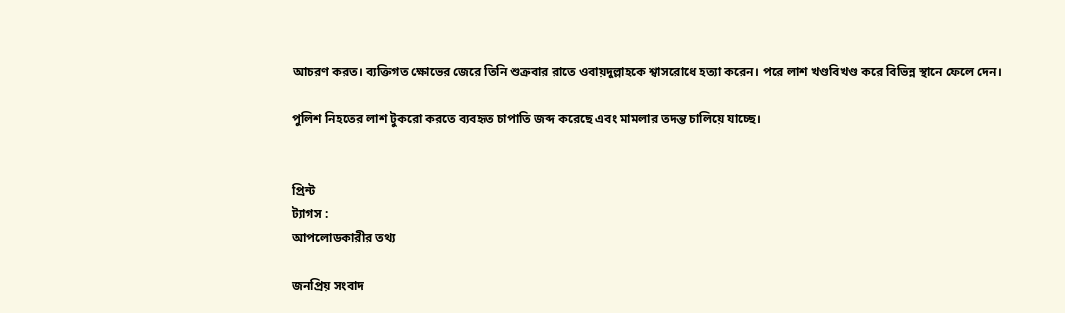আচরণ করত। ব্যক্তিগত ক্ষোভের জেরে তিনি শুক্রবার রাতে ওবায়দুল্লাহকে শ্বাসরোধে হত্যা করেন। পরে লাশ খণ্ডবিখণ্ড করে বিভিন্ন স্থানে ফেলে দেন।

পুলিশ নিহতের লাশ টুকরো করতে ব্যবহৃত চাপাতি জব্দ করেছে এবং মামলার তদন্ত চালিয়ে যাচ্ছে।


প্রিন্ট
ট্যাগস :
আপলোডকারীর তথ্য

জনপ্রিয় সংবাদ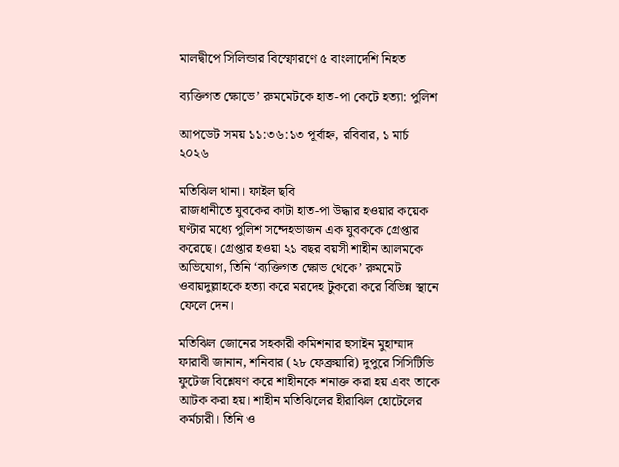মালদ্বীপে সিলিন্ডার বিস্ফোরণে ৫ বাংলাদেশি নিহত

ব্যক্তিগত ক্ষোভে’ রুমমেটকে হাত-পা কেটে হত্যা: পুলিশ

আপডেট সময় ১১:৩৬:১৩ পূর্বাহ্ন, রবিবার, ১ মার্চ ২০২৬

মতিঝিল থানা। ফাইল ছবি
রাজধানীতে যুবকের কাটা হাত-পা উদ্ধার হওয়ার কয়েক ঘণ্টার মধ্যে পুলিশ সন্দেহভাজন এক যুবককে গ্রেপ্তার করেছে। গ্রেপ্তার হওয়া ২১ বছর বয়সী শাহীন আলমকে অভিযোগ, তিনি ‘ব্যক্তিগত ক্ষোভ থেকে’ রুমমেট ওবায়দুল্লাহকে হত্যা করে মরদেহ টুকরো করে বিভিন্ন স্থানে ফেলে দেন।

মতিঝিল জোনের সহকারী কমিশনার হুসাইন মুহাম্মাদ ফারাবী জানান, শনিবার (২৮ ফেব্রুয়ারি) দুপুরে সিসিটিভি ফুটেজ বিশ্লেষণ করে শাহীনকে শনাক্ত করা হয় এবং তাকে আটক করা হয়। শাহীন মতিঝিলের হীরাঝিল হোটেলের কর্মচারী। তিনি ও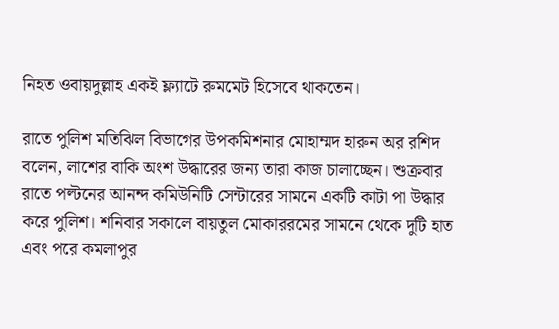নিহত ওবায়দুল্লাহ একই ফ্ল্যাটে রুমমেট হিসেবে থাকতেন।

রাতে পুলিশ মতিঝিল বিভাগের উপকমিশনার মোহাম্মদ হারুন অর রশিদ বলেন, লাশের বাকি অংশ উদ্ধারের জন্য তারা কাজ চালাচ্ছেন। শুক্রবার রাতে পল্টনের আনন্দ কমিউনিটি সেন্টারের সামনে একটি কাটা পা উদ্ধার করে পুলিশ। শনিবার সকালে বায়তুল মোকাররমের সামনে থেকে দুটি হাত এবং পরে কমলাপুর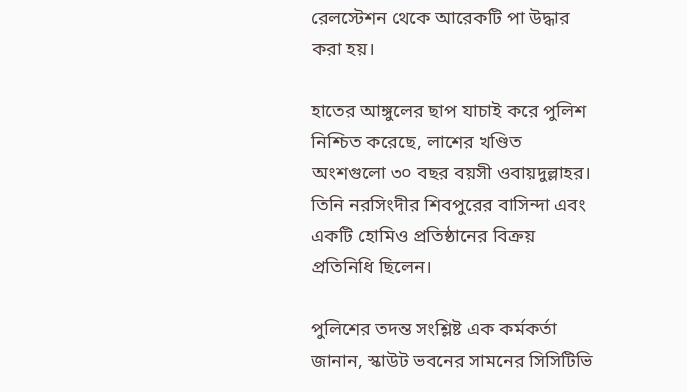রেলস্টেশন থেকে আরেকটি পা উদ্ধার করা হয়।

হাতের আঙ্গুলের ছাপ যাচাই করে পুলিশ নিশ্চিত করেছে, লাশের খণ্ডিত অংশগুলো ৩০ বছর বয়সী ওবায়দুল্লাহর। তিনি নরসিংদীর শিবপুরের বাসিন্দা এবং একটি হোমিও প্রতিষ্ঠানের বিক্রয় প্রতিনিধি ছিলেন।

পুলিশের তদন্ত সংশ্লিষ্ট এক কর্মকর্তা জানান, স্কাউট ভবনের সামনের সিসিটিভি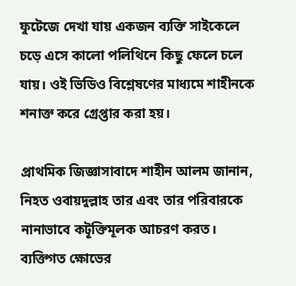ফুটেজে দেখা যায় একজন ব্যক্তি সাইকেলে চড়ে এসে কালো পলিথিনে কিছু ফেলে চলে যায়। ওই ভিডিও বিশ্লেষণের মাধ্যমে শাহীনকে শনাক্ত করে গ্রেপ্তার করা হয়।

প্রাথমিক জিজ্ঞাসাবাদে শাহীন আলম জানান, নিহত ওবায়দুল্লাহ তার এবং তার পরিবারকে নানাভাবে কটূক্তিমূলক আচরণ করত। ব্যক্তিগত ক্ষোভের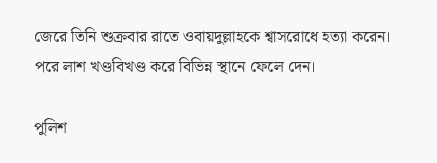জেরে তিনি শুক্রবার রাতে ওবায়দুল্লাহকে শ্বাসরোধে হত্যা করেন। পরে লাশ খণ্ডবিখণ্ড করে বিভিন্ন স্থানে ফেলে দেন।

পুলিশ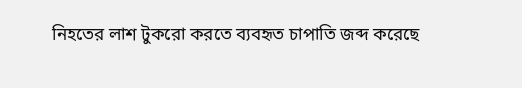নিহতের লাশ টুকরো করতে ব্যবহৃত চাপাতি জব্দ করেছে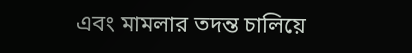এবং মামলার তদন্ত চালিয়ে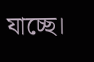যাচ্ছে।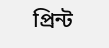প্রিন্ট